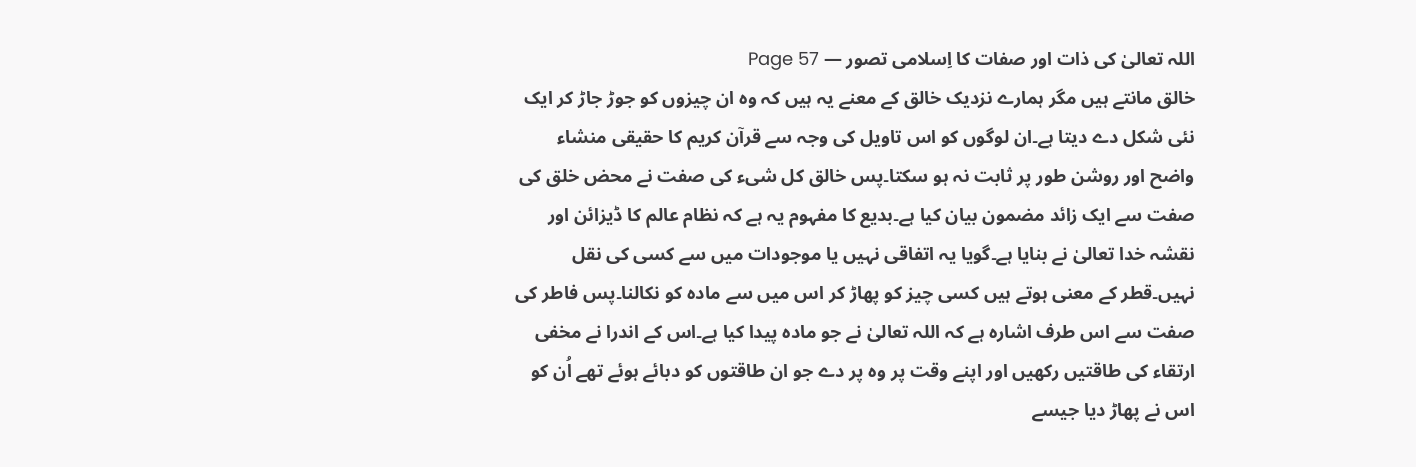اللہ تعالیٰ کی ذات اور صفات کا اِسلامی تصور — Page 57
خالق مانتے ہیں مگر ہمارے نزدیک خالق کے معنے یہ ہیں کہ وہ ان چیزوں کو جوڑ جاڑ کر ایک نئی شکل دے دیتا ہے۔ان لوگوں کو اس تاویل کی وجہ سے قرآن کریم کا حقیقی منشاء واضح اور روشن طور پر ثابت نہ ہو سکتا۔پس خالق کل شیء کی صفت نے محض خلق کی صفت سے ایک زائد مضمون بیان کیا ہے۔بدیع کا مفہوم یہ ہے کہ نظام عالم کا ڈیزائن اور نقشہ خدا تعالیٰ نے بنایا ہے۔گویا یہ اتفاقی نہیں یا موجودات میں سے کسی کی نقل نہیں۔قطر کے معنی ہوتے ہیں کسی چیز کو پھاڑ کر اس میں سے مادہ کو نکالنا۔پس فاطر کی صفت سے اس طرف اشارہ ہے کہ اللہ تعالیٰ نے جو مادہ پیدا کیا ہے۔اس کے اندرا نے مخفی ارتقاء کی طاقتیں رکھیں اور اپنے وقت پر وہ پر دے جو ان طاقتوں کو دبائے ہوئے تھے اُن کو اس نے پھاڑ دیا جیسے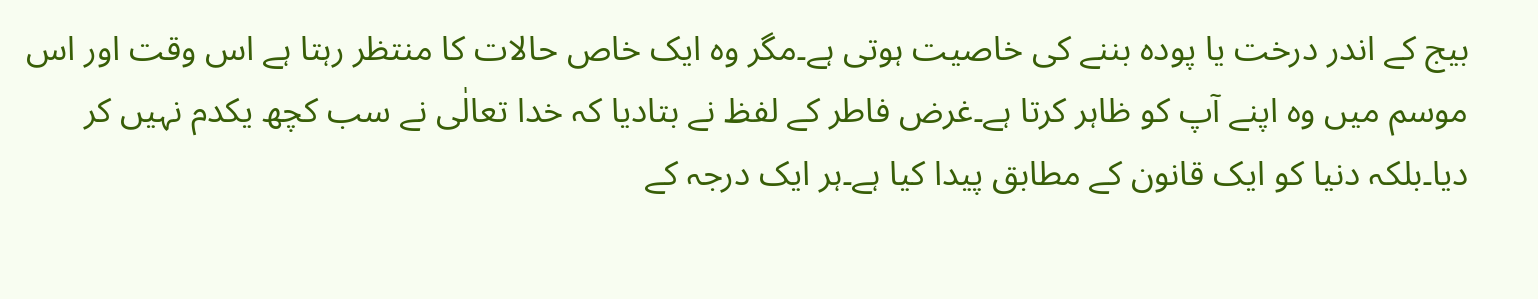بیج کے اندر درخت یا پودہ بننے کی خاصیت ہوتی ہے۔مگر وہ ایک خاص حالات کا منتظر رہتا ہے اس وقت اور اس موسم میں وہ اپنے آپ کو ظاہر کرتا ہے۔غرض فاطر کے لفظ نے بتادیا کہ خدا تعالٰی نے سب کچھ یکدم نہیں کر دیا۔بلکہ دنیا کو ایک قانون کے مطابق پیدا کیا ہے۔ہر ایک درجہ کے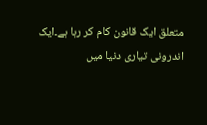متعلق ایک قانون کام کر رہا ہے۔ایک اندرونی تیاری دنیا میں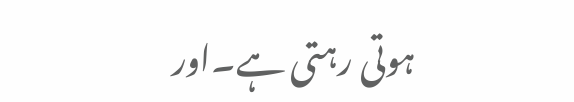ہوتی رہتی ہے۔اور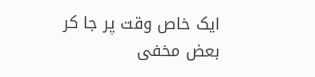ایک خاص وقت پر جا کر بعض مخفی